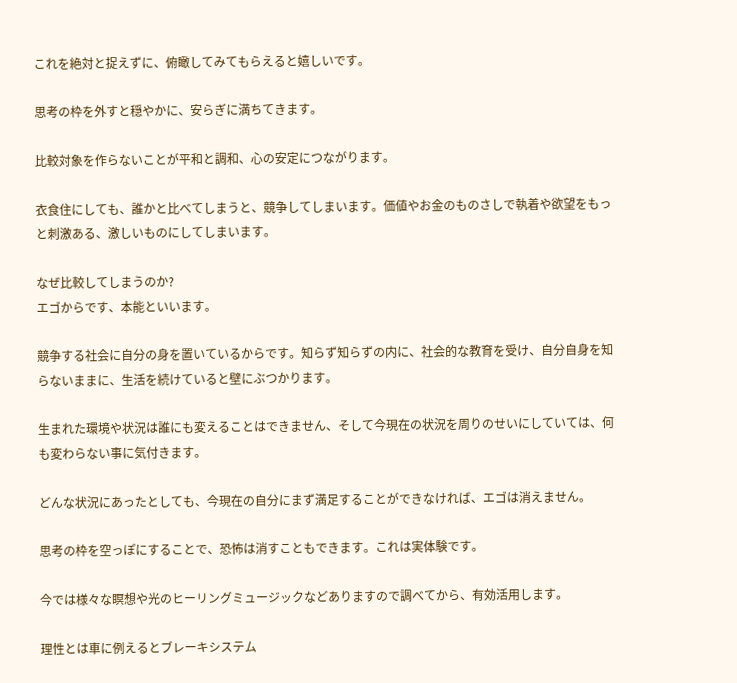これを絶対と捉えずに、俯瞰してみてもらえると嬉しいです。

思考の枠を外すと穏やかに、安らぎに満ちてきます。

比較対象を作らないことが平和と調和、心の安定につながります。

衣食住にしても、誰かと比べてしまうと、競争してしまいます。価値やお金のものさしで執着や欲望をもっと刺激ある、激しいものにしてしまいます。

なぜ比較してしまうのか?
エゴからです、本能といいます。

競争する社会に自分の身を置いているからです。知らず知らずの内に、社会的な教育を受け、自分自身を知らないままに、生活を続けていると壁にぶつかります。

生まれた環境や状況は誰にも変えることはできません、そして今現在の状況を周りのせいにしていては、何も変わらない事に気付きます。

どんな状況にあったとしても、今現在の自分にまず満足することができなければ、エゴは消えません。

思考の枠を空っぽにすることで、恐怖は消すこともできます。これは実体験です。

今では様々な瞑想や光のヒーリングミュージックなどありますので調べてから、有効活用します。

理性とは車に例えるとブレーキシステム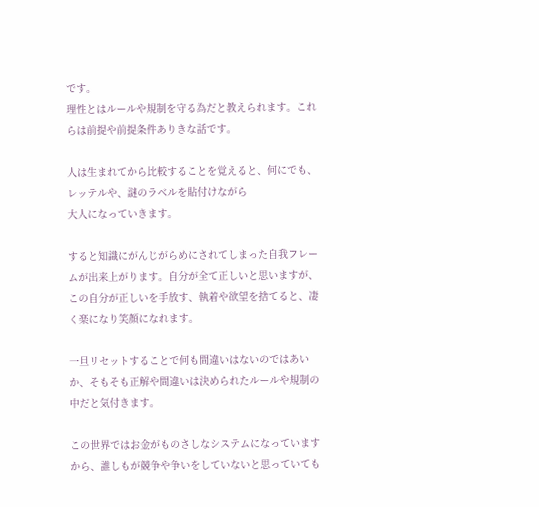です。
理性とはルールや規制を守る為だと教えられます。これらは前提や前提条件ありきな話です。

人は生まれてから比較することを覚えると、何にでも、レッテルや、謎のラベルを貼付けながら
大人になっていきます。

すると知識にがんじがらめにされてしまった自我フレームが出来上がります。自分が全て正しいと思いますが、この自分が正しいを手放す、執着や欲望を捨てると、凄く楽になり笑顔になれます。

一旦リセットすることで何も間違いはないのではあいか、そもそも正解や間違いは決められたルールや規制の中だと気付きます。

この世界ではお金がものさしなシステムになっていますから、誰しもが競争や争いをしていないと思っていても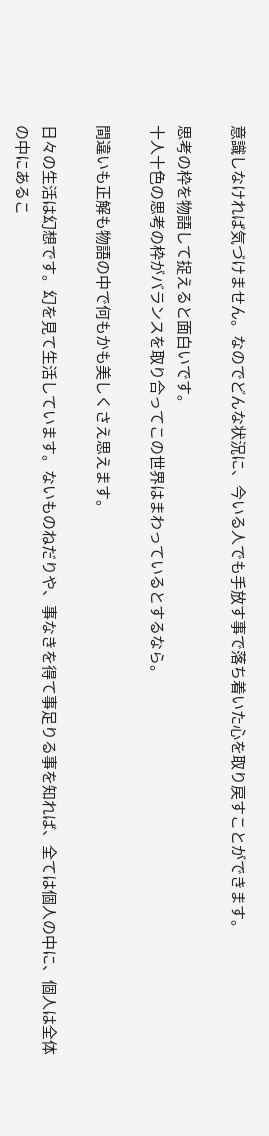意識しなければ気づけません。なのでどんな状況に、今いる人でも手放す事で落ち着いた心を取り戻すことができます。

思考の枠を物語して捉えると面白いです。
十人十色の思考の枠がバランスを取り合ってこの世界はまわっているとするなら。

間違いも正解も物語の中で何もかも美しくさえ思えます。

日々の生活は幻想です。幻を見て生活しています。ないものねだりや、事なきを得て事足りる事を知れば、全ては個人の中に、個人は全体の中にあるこ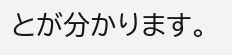とが分かります。